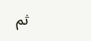ثم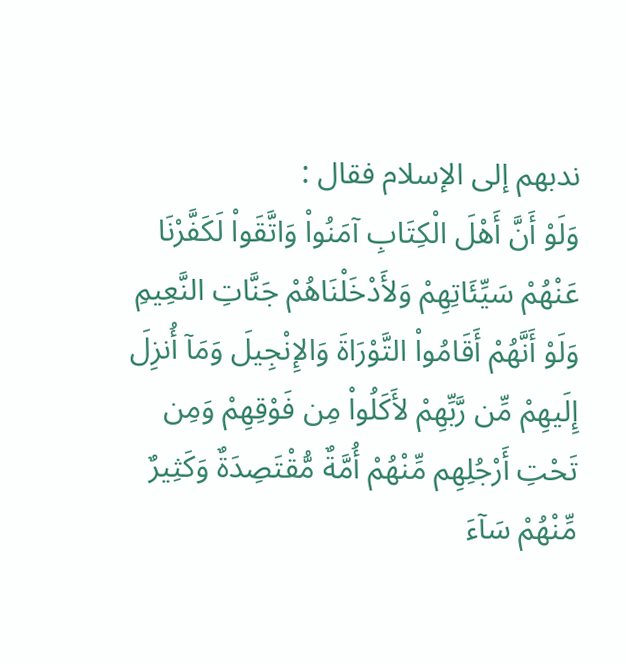ندبهم إلى الإسلام فقال :
وَلَوْ أَنَّ أَهْلَ الْكِتَابِ آمَنُواْ وَاتَّقَواْ لَكَفَّرْنَا عَنْهُمْ سَيِّئَاتِهِمْ وَلأَدْخَلْنَاهُمْ جَنَّاتِ النَّعِيمِ وَلَوْ أَنَّهُمْ أَقَامُواْ التَّوْرَاةَ وَالإِنْجِيلَ وَمَآ أُنزِلَ إِلَيهِمْ مِّن رَّبِّهِمْ لأَكَلُواْ مِن فَوْقِهِمْ وَمِن تَحْتِ أَرْجُلِهِم مِّنْهُمْ أُمَّةٌ مُّقْتَصِدَةٌ وَكَثِيرٌ مِّنْهُمْ سَآءَ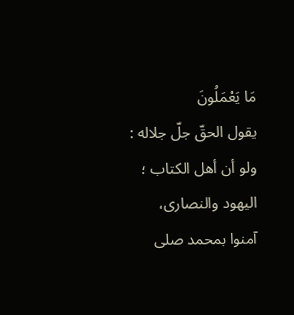مَا يَعْمَلُونَ
يقول الحقّ جلّ جلاله : ولو أن أهل الكتاب ؛ اليهود والنصارى، آمنوا بمحمد صلى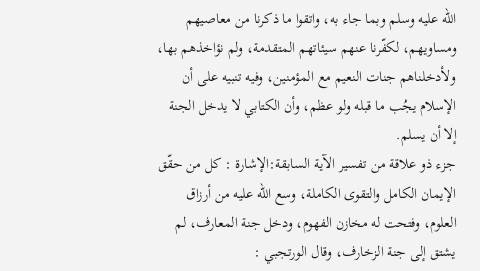الله عليه وسلم وبما جاء به، واتقوا ما ذكرنا من معاصيهم ومساويهم، لكفّرنا عنهم سيئاتهم المتقدمة، ولم نؤاخذهم بها، ولأدخلناهم جنات النعيم مع المؤمنين، وفيه تنبيه على أن الإسلام يجُب ما قبله ولو عظم، وأن الكتابي لا يدخل الجنة إلا أن يسلم.
جزء ذو علاقة من تفسير الآية السابقة:الإشارة : كل من حقّق الإيمان الكامل والتقوى الكاملة، وسع الله عليه من أرزاق العلوم، وفتحت له مخازن الفهوم، ودخل جنة المعارف، لم يشتق إلى جنة الزخارف، وقال الورتجبي :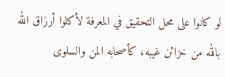لو كانوا على محل التحقيق في المعرفة لأكلوا أرزاق الله بالله من خزائن غيبه، كأصحابه المن والسلوى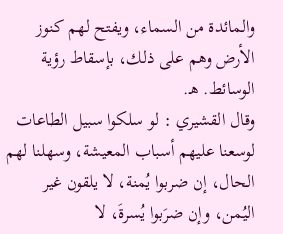والمائدة من السماء، ويفتح لهم كنوز الأرض وهم على ذلك، بإسقاط رؤية الوسائط. هـ.
وقال القشيري : لو سلكوا سبيل الطاعات لوسعنا عليهم أسباب المعيشة، وسهلنا لهم الحال، إن ضربوا يُمنة، لا يلقون غير اليُمن، وإن ضرَبوا يُسرةَ، لا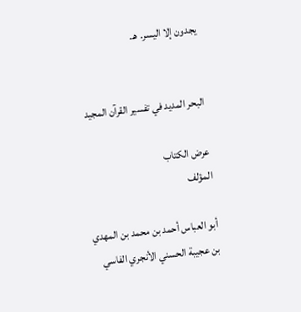يجدون إلا اليسر. هـ.


البحر المديد في تفسير القرآن المجيد

عرض الكتاب
المؤلف

أبو العباس أحمد بن محمد بن المهدي بن عجيبة الحسني الأنجري الفاسي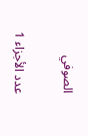الصوفي

عدد الأجزاء 1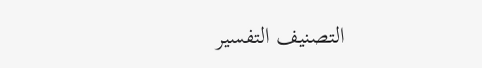التصنيف التفسير